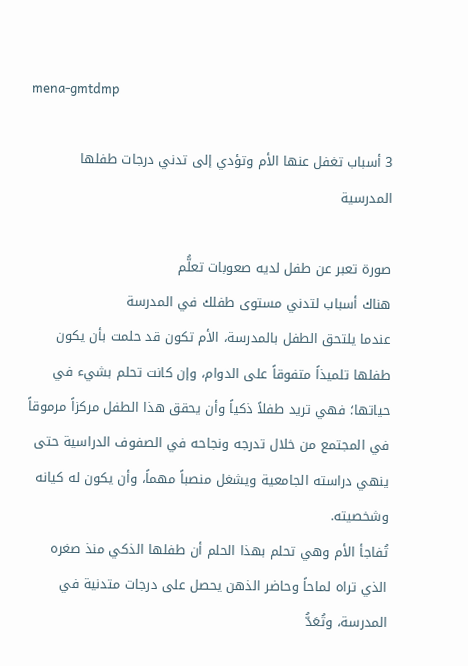mena-gmtdmp

3 أسباب تغفل عنها الأم وتؤدي إلى تدني درجات طفلها المدرسية

صورة تعبر عن طفل لديه صعوبات تعلُّم
هناك أسباب لتدني مستوى طفلك في المدرسة
عندما يلتحق الطفل بالمدرسة، الأم تكون قد حلمت بأن يكون طفلها تلميذاً متفوقاً على الدوام، وإن كانت تحلم بشيء في حياتها؛ فهي تريد طفلاً ذكياً وأن يحقق هذا الطفل مركزاً مرموقاً في المجتمع من خلال تدرجه ونجاحه في الصفوف الدراسية حتى ينهي دراسته الجامعية ويشغل منصباً مهماً، وأن يكون له كيانه وشخصيته.
تُفاجأ الأم وهي تحلم بهذا الحلم أن طفلها الذكي منذ صغره الذي تراه لماحاً وحاضر الذهن يحصل على درجات متدنية في المدرسة، وتُعَدُّ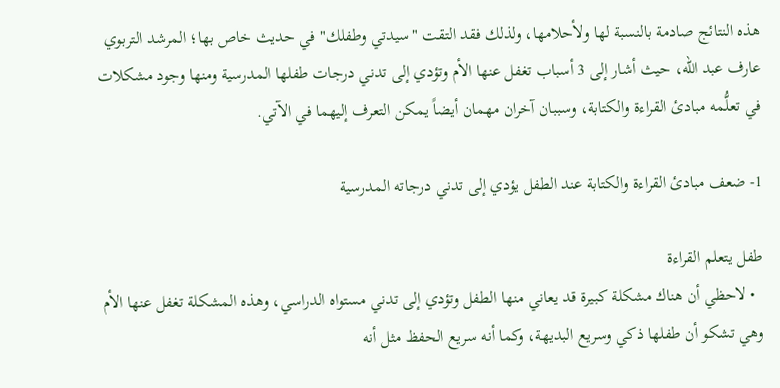هذه النتائج صادمة بالنسبة لها ولأحلامها، ولذلك فقد التقت "سيدتي وطفلك" في حديث خاص بها؛ المرشد التربوي عارف عبد الله، حيث أشار إلى 3 أسباب تغفل عنها الأم وتؤدي إلى تدني درجات طفلها المدرسية ومنها وجود مشكلات في تعلُّمه مبادئ القراءة والكتابة، وسببان آخران مهمان أيضاً يمكن التعرف إليهما في الآتي.

1- ضعف مبادئ القراءة والكتابة عند الطفل يؤدي إلى تدني درجاته المدرسية

طفل يتعلم القراءة
  • لاحظي أن هناك مشكلة كبيرة قد يعاني منها الطفل وتؤدي إلى تدني مستواه الدراسي، وهذه المشكلة تغفل عنها الأم وهي تشكو أن طفلها ذكي وسريع البديهة، وكما أنه سريع الحفظ مثل أنه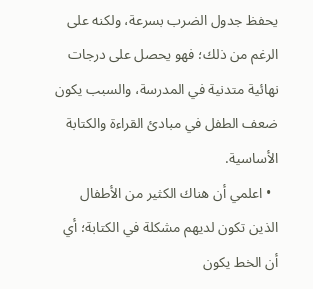يحفظ جدول الضرب بسرعة، ولكنه على الرغم من ذلك؛ فهو يحصل على درجات نهائية متدنية في المدرسة، والسبب يكون ضعف الطفل في مبادئ القراءة والكتابة الأساسية.
  • اعلمي أن هناك الكثير من الأطفال الذين تكون لديهم مشكلة في الكتابة؛ أي أن الخط يكون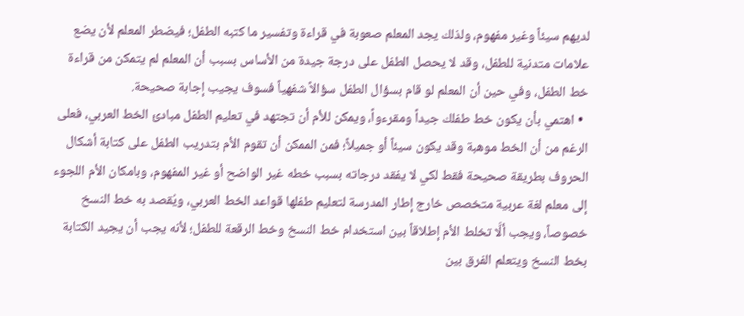لديهم سيئاً وغير مفهوم، ولذلك يجد المعلم صعوبة في قراءة وتفسير ما كتبه الطفل؛ فيضطر المعلم لأن يضع علامات متدنية للطفل، وقد لا يحصل الطفل على درجة جيدة من الأساس بسبب أن المعلم لم يتمكن من قراءة خط الطفل، وفي حين أن المعلم لو قام بسؤال الطفل سؤالاً شفهياً فسوف يجيب إجابة صحيحة.
  • اهتمي بأن يكون خط طفلك جيداً ومقرءواً، ويمكن للأم أن تجتهد في تعليم الطفل مبادئ الخط العربي، فعلى الرغم من أن الخط موهبة وقد يكون سيئاً أو جميلاً؛ فمن الممكن أن تقوم الأم بتدريب الطفل على كتابة أشكال الحروف بطريقة صحيحة فقط لكي لا يفقد درجاته بسبب خطه غير الواضح أو غير المفهوم، وبامكان الأم اللجوء إلى معلم لغة عربية متخصص خارج إطار المدرسة لتعليم طفلها قواعد الخط العربي، ويُقصد به خط النسخ خصوصاً، ويجب ألَّا تخلط الأم إطلاقاً بين استخدام خط النسخ وخط الرقعة للطفل؛ لأنه يجب أن يجيد الكتابة بخط النسخ ويتعلم الفرق بين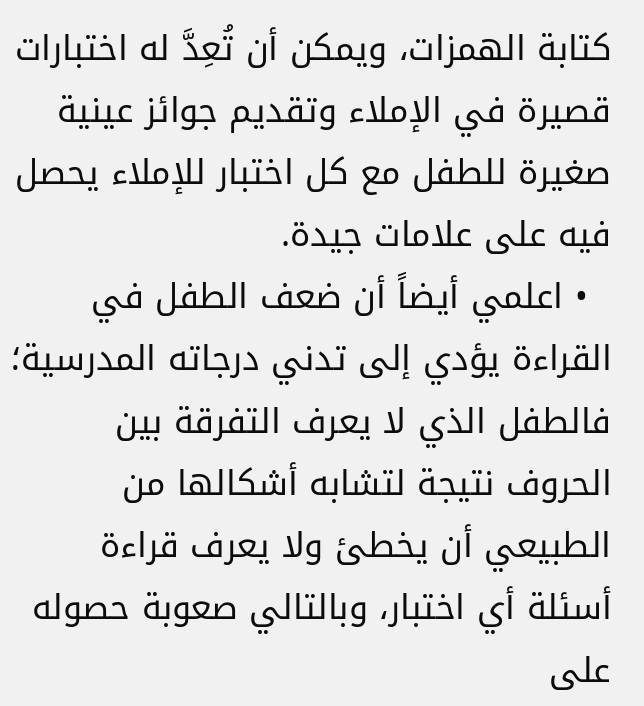كتابة الهمزات، ويمكن أن تُعِدَّ له اختبارات قصيرة في الإملاء وتقديم جوائز عينية صغيرة للطفل مع كل اختبار للإملاء يحصل فيه على علامات جيدة.
  • اعلمي أيضاً أن ضعف الطفل في القراءة يؤدي إلى تدني درجاته المدرسية؛ فالطفل الذي لا يعرف التفرقة بين الحروف نتيجة لتشابه أشكالها من الطبيعي أن يخطئ ولا يعرف قراءة أسئلة أي اختبار، وبالتالي صعوبة حصوله على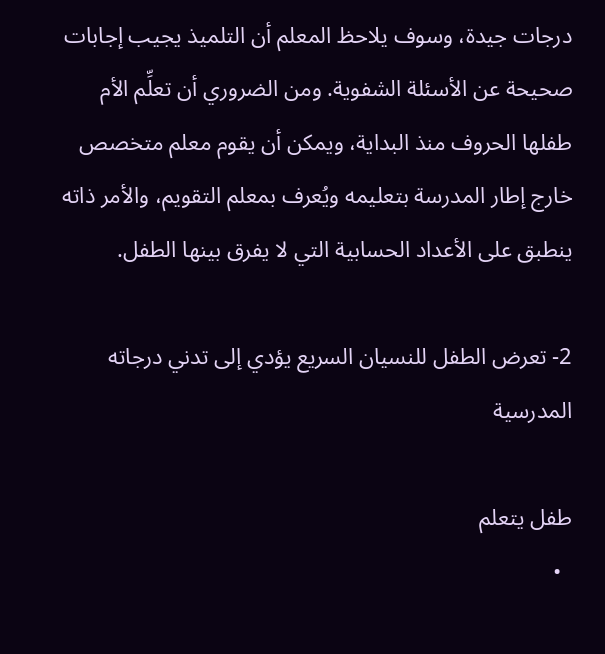درجات جيدة، وسوف يلاحظ المعلم أن التلميذ يجيب إجابات صحيحة عن الأسئلة الشفوية. ومن الضروري أن تعلِّم الأم طفلها الحروف منذ البداية، ويمكن أن يقوم معلم متخصص خارج إطار المدرسة بتعليمه ويُعرف بمعلم التقويم، والأمر ذاته ينطبق على الأعداد الحسابية التي لا يفرق بينها الطفل.

2- تعرض الطفل للنسيان السريع يؤدي إلى تدني درجاته المدرسية

طفل يتعلم
  •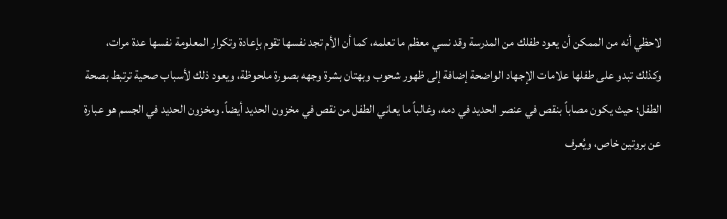لاحظي أنه من الممكن أن يعود طفلك من المدرسة وقد نسي معظم ما تعلمه، كما أن الأم تجد نفسها تقوم بإعادة وتكرار المعلومة نفسها عدة مرات، وكذلك تبدو على طفلها علامات الإجهاد الواضحة إضافة إلى ظهور شحوب وبهتان بشرة وجهه بصورة ملحوظة، ويعود ذلك لأسباب صحية ترتبط بصحة الطفل؛ حيث يكون مصاباً بنقص في عنصر الحديد في دمه، وغالباً ما يعاني الطفل من نقص في مخزون الحديد أيضاً. ومخزون الحديد في الجسم هو عبارة عن بروتين خاص، ويُعرف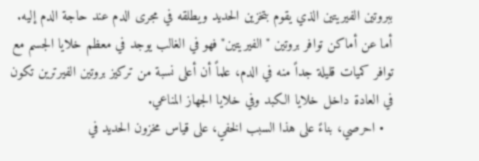ببروتين الفيريتين الذي يقوم بتخزين الحديد ويطلقه في مجرى الدم عند حاجة الدم إليه. أما عن أماكن توافر بروتين "الفيريتين" فهو في الغالب يوجد في معظم خلايا الجسم مع توافر كميات قليلة جداً منه في الدم، علماً أن أعلى نسبة من تركيز بروتين الفيرترين تكون في العادة داخل خلايا الكبد وفي خلايا الجهاز المناعي.
  • احرصي، بناءً على هذا السبب الخفي، على قياس مخزون الحديد في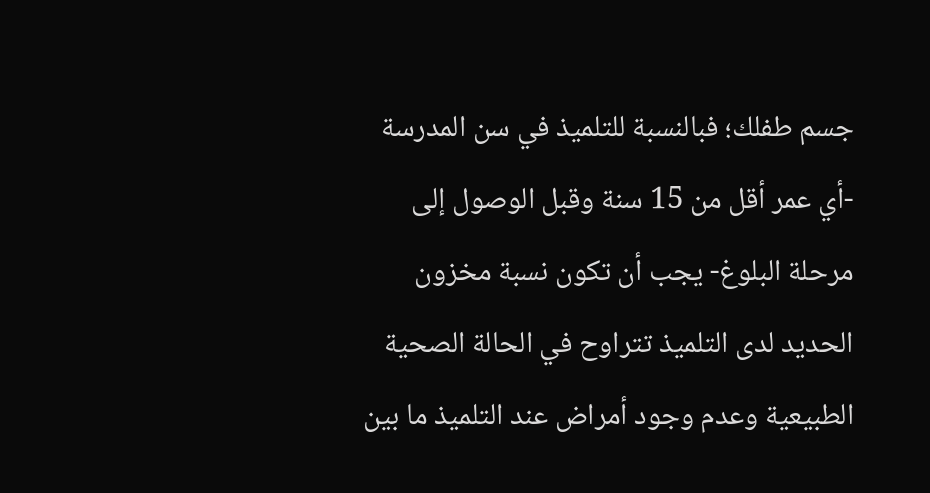جسم طفلك؛ فبالنسبة للتلميذ في سن المدرسة -أي عمر أقل من 15 سنة وقبل الوصول إلى مرحلة البلوغ- يجب أن تكون نسبة مخزون الحديد لدى التلميذ تتراوح في الحالة الصحية الطبيعية وعدم وجود أمراض عند التلميذ ما بين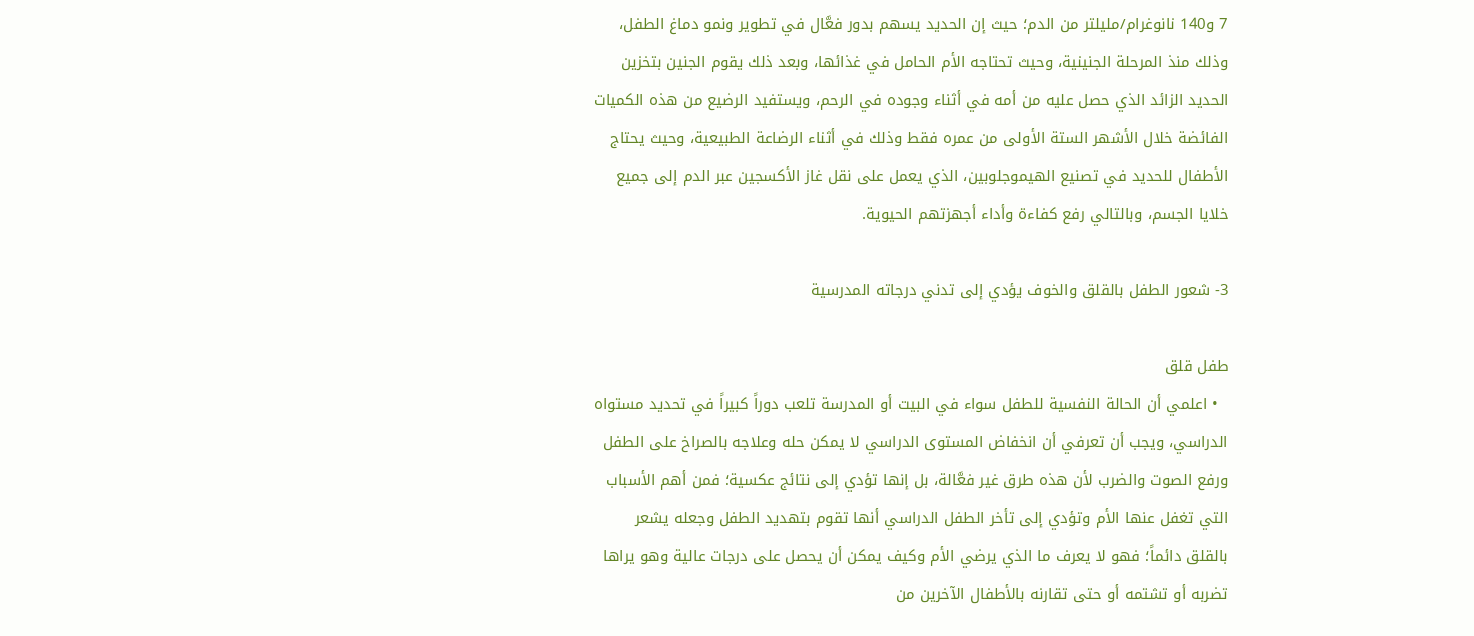7 و140 نانوغرام/مليلتر من الدم؛ حيث إن الحديد يسهم بدور فعَّال في تطوير ونمو دماغ الطفل، وذلك منذ المرحلة الجنينية، وحيث تحتاجه الأم الحامل في غذائها، وبعد ذلك يقوم الجنين بتخزين الحديد الزائد الذي حصل عليه من أمه في أثناء وجوده في الرحم، ويستفيد الرضيع من هذه الكميات الفائضة خلال الأشهر الستة الأولى من عمره فقط وذلك في أثناء الرضاعة الطبيعية، وحيث يحتاج الأطفال للحديد في تصنيع الهيموجلوبين، الذي يعمل على نقل غاز الأكسجين عبر الدم إلى جميع خلايا الجسم، وبالتالي رفع كفاءة وأداء أجهزتهم الحيوية.

3- شعور الطفل بالقلق والخوف يؤدي إلى تدني درجاته المدرسية

طفل قلق
  • اعلمي أن الحالة النفسية للطفل سواء في البيت أو المدرسة تلعب دوراً كبيراً في تحديد مستواه الدراسي، ويجب أن تعرفي أن انخفاض المستوى الدراسي لا يمكن حله وعلاجه بالصراخ على الطفل ورفع الصوت والضرب لأن هذه طرق غير فعَّالة، بل إنها تؤدي إلى نتائج عكسية؛ فمن أهم الأسباب التي تغفل عنها الأم وتؤدي إلى تأخر الطفل الدراسي أنها تقوم بتهديد الطفل وجعله يشعر بالقلق دائماً؛ فهو لا يعرف ما الذي يرضي الأم وكيف يمكن أن يحصل على درجات عالية وهو يراها تضربه أو تشتمه أو حتى تقارنه بالأطفال الآخرين من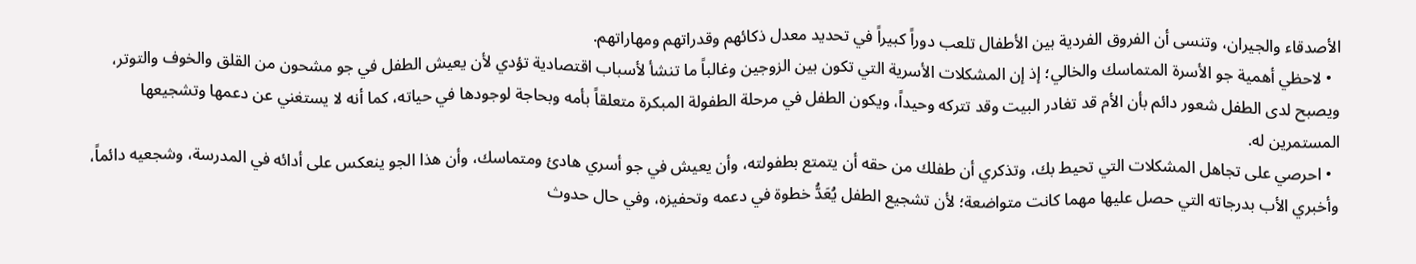الأصدقاء والجيران، وتنسى أن الفروق الفردية بين الأطفال تلعب دوراً كبيراً في تحديد معدل ذكائهم وقدراتهم ومهاراتهم.
  • لاحظي أهمية جو الأسرة المتماسك والخالي؛ إذ إن المشكلات الأسرية التي تكون بين الزوجين وغالباً ما تنشأ لأسباب اقتصادية تؤدي لأن يعيش الطفل في جو مشحون من القلق والخوف والتوتر، ويصبح لدى الطفل شعور دائم بأن الأم قد تغادر البيت وقد تتركه وحيداً، ويكون الطفل في مرحلة الطفولة المبكرة متعلقاً بأمه وبحاجة لوجودها في حياته، كما أنه لا يستغني عن دعمها وتشجيعها المستمرين له.
  • احرصي على تجاهل المشكلات التي تحيط بك، وتذكري أن طفلك من حقه أن يتمتع بطفولته، وأن يعيش في جو أسري هادئ ومتماسك، وأن هذا الجو ينعكس على أدائه في المدرسة، وشجعيه دائماً، وأخبري الأب بدرجاته التي حصل عليها مهما كانت متواضعة؛ لأن تشجيع الطفل يُعَدُّ خطوة في دعمه وتحفيزه، وفي حال حدوث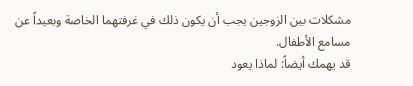مشكلات بين الزوجين يجب أن يكون ذلك في غرفتهما الخاصة وبعيداً عن مسامع الأطفال.
قد يهمك أيضاً: لماذا يعود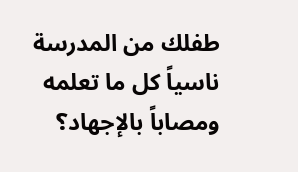طفلك من المدرسة ناسياً كل ما تعلمه ومصاباً بالإجهاد؟